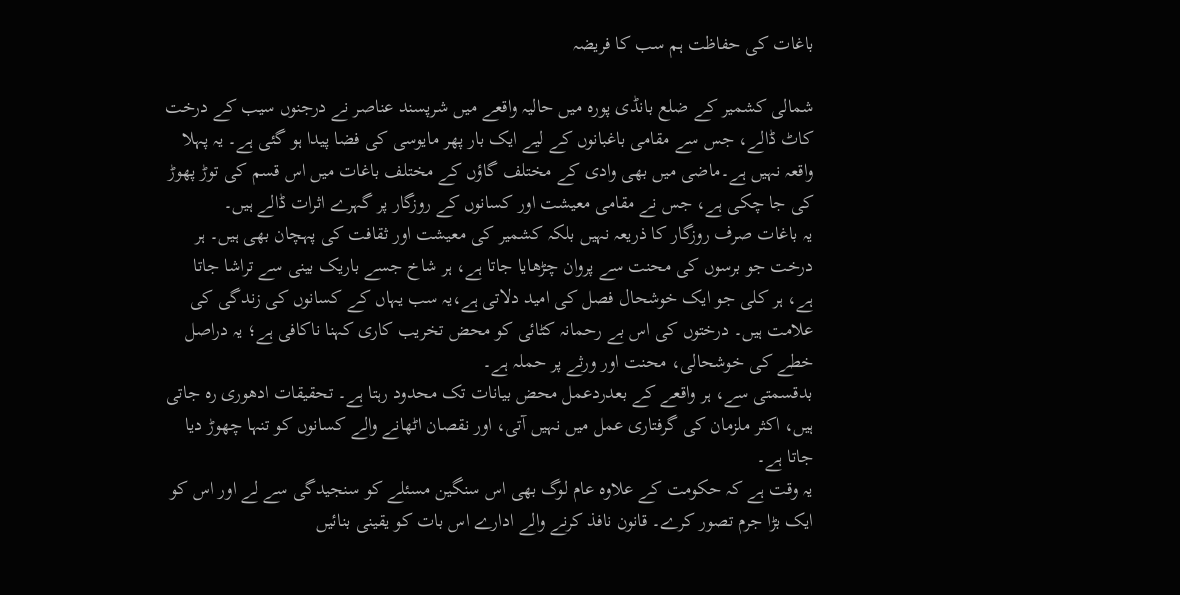باغات کی حفاظت ہم سب کا فریضہ

شمالی کشمیر کے ضلع بانڈی پورہ میں حالیہ واقعے میں شرپسند عناصر نے درجنوں سیب کے درخت کاٹ ڈالے، جس سے مقامی باغبانوں کے لیے ایک بار پھر مایوسی کی فضا پیدا ہو گئی ہے۔ یہ پہلا واقعہ نہیں ہے۔ماضی میں بھی وادی کے مختلف گاؤں کے مختلف باغات میں اس قسم کی توڑ پھوڑ کی جا چکی ہے، جس نے مقامی معیشت اور کسانوں کے روزگار پر گہرے اثرات ڈالے ہیں۔
یہ باغات صرف روزگار کا ذریعہ نہیں بلکہ کشمیر کی معیشت اور ثقافت کی پہچان بھی ہیں۔ ہر درخت جو برسوں کی محنت سے پروان چڑھایا جاتا ہے، ہر شاخ جسے باریک بینی سے تراشا جاتا ہے، ہر کلی جو ایک خوشحال فصل کی امید دلاتی ہے،یہ سب یہاں کے کسانوں کی زندگی کی علامت ہیں۔ درختوں کی اس بے رحمانہ کٹائی کو محض تخریب کاری کہنا ناکافی ہے؛ یہ دراصل خطے کی خوشحالی، محنت اور ورثے پر حملہ ہے۔
بدقسمتی سے، ہر واقعے کے بعدردعمل محض بیانات تک محدود رہتا ہے۔ تحقیقات ادھوری رہ جاتی ہیں، اکثر ملزمان کی گرفتاری عمل میں نہیں آتی، اور نقصان اٹھانے والے کسانوں کو تنہا چھوڑ دیا جاتا ہے۔
یہ وقت ہے کہ حکومت کے علاوہ عام لوگ بھی اس سنگین مسئلے کو سنجیدگی سے لے اور اس کو ایک بڑا جرم تصور کرے۔ قانون نافذ کرنے والے ادارے اس بات کو یقینی بنائیں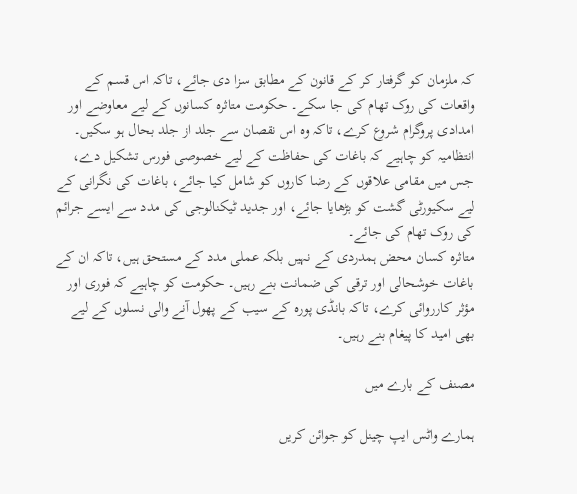کہ ملزمان کو گرفتار کر کے قانون کے مطابق سزا دی جائے، تاکہ اس قسم کے واقعات کی روک تھام کی جا سکے۔ حکومت متاثرہ کسانوں کے لیے معاوضے اور امدادی پروگرام شروع کرے، تاکہ وہ اس نقصان سے جلد از جلد بحال ہو سکیں۔
انتظامیہ کو چاہیے کہ باغات کی حفاظت کے لیے خصوصی فورس تشکیل دے، جس میں مقامی علاقوں کے رضا کاروں کو شامل کیا جائے، باغات کی نگرانی کے لیے سکیورٹی گشت کو بڑھایا جائے، اور جدید ٹیکنالوجی کی مدد سے ایسے جرائم کی روک تھام کی جائے۔
متاثرہ کسان محض ہمدردی کے نہیں بلکہ عملی مدد کے مستحق ہیں، تاکہ ان کے باغات خوشحالی اور ترقی کی ضمانت بنے رہیں۔ حکومت کو چاہیے کہ فوری اور مؤثر کارروائی کرے، تاکہ بانڈی پورہ کے سیب کے پھول آنے والی نسلوں کے لیے بھی امید کا پیغام بنے رہیں۔

مصنف کے بارے میں

ہمارے واٹس ایپ چینل کو جوائن کریں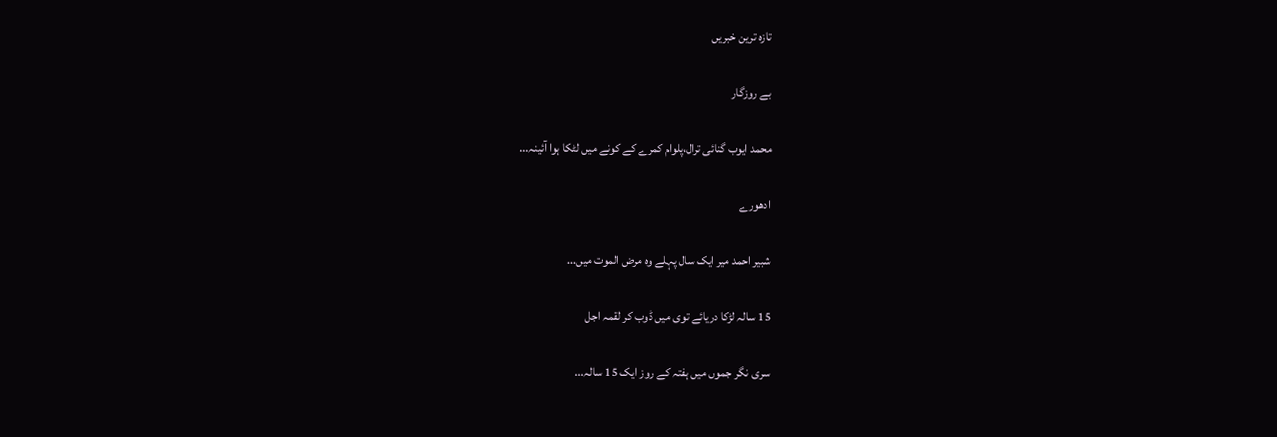تازہ ترین خبریں

بے روزگار

محمد ایوب گنائی ترال،پلوام کمرے کے کونے میں لٹکا ہوا آئینہ...

ادھورے

شبیر احمد میر ایک سال پہلے وہ مرض الموت میں...

15 سالہ لڑکا دریائے توی میں ڈوب کر لقمہ اجل

سری نگر جموں میں ہفتہ کے روز ایک 15 سالہ...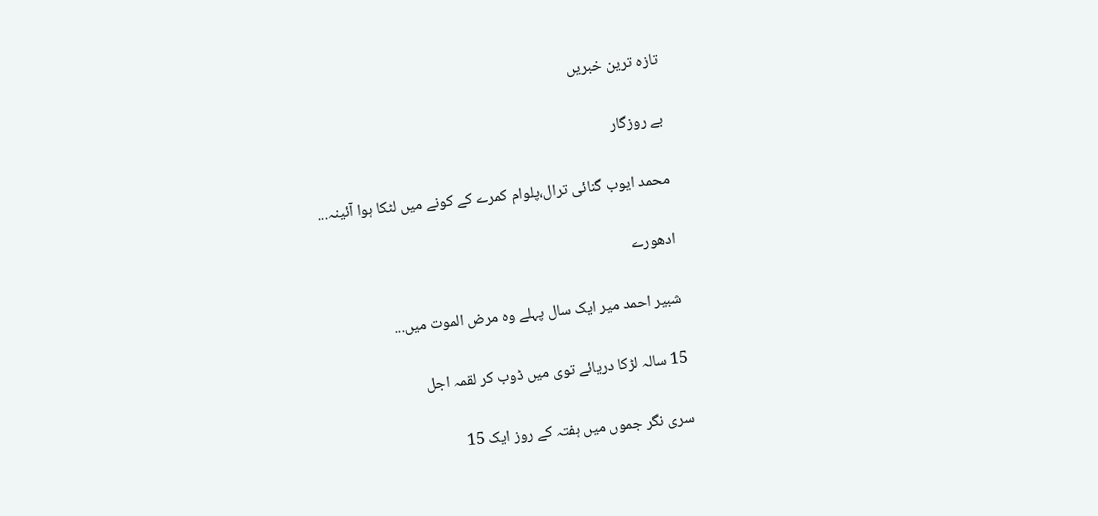تازہ ترین خبریں

بے روزگار

محمد ایوب گنائی ترال،پلوام کمرے کے کونے میں لٹکا ہوا آئینہ...

ادھورے

شبیر احمد میر ایک سال پہلے وہ مرض الموت میں...

15 سالہ لڑکا دریائے توی میں ڈوب کر لقمہ اجل

سری نگر جموں میں ہفتہ کے روز ایک 15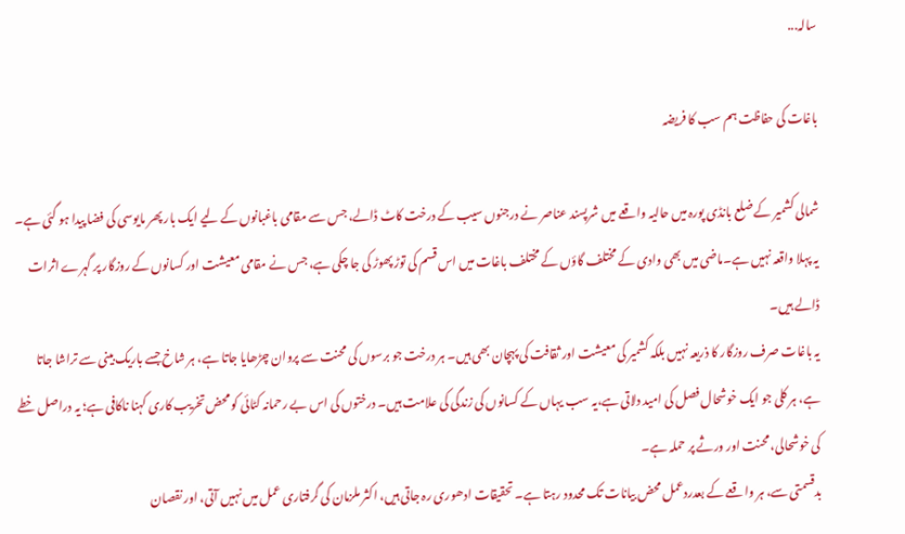سالہ...

باغات کی حفاظت ہم سب کا فریضہ

شمالی کشمیر کے ضلع بانڈی پورہ میں حالیہ واقعے میں شرپسند عناصر نے درجنوں سیب کے درخت کاٹ ڈالے، جس سے مقامی باغبانوں کے لیے ایک بار پھر مایوسی کی فضا پیدا ہو گئی ہے۔ یہ پہلا واقعہ نہیں ہے۔ماضی میں بھی وادی کے مختلف گاؤں کے مختلف باغات میں اس قسم کی توڑ پھوڑ کی جا چکی ہے، جس نے مقامی معیشت اور کسانوں کے روزگار پر گہرے اثرات ڈالے ہیں۔
یہ باغات صرف روزگار کا ذریعہ نہیں بلکہ کشمیر کی معیشت اور ثقافت کی پہچان بھی ہیں۔ ہر درخت جو برسوں کی محنت سے پروان چڑھایا جاتا ہے، ہر شاخ جسے باریک بینی سے تراشا جاتا ہے، ہر کلی جو ایک خوشحال فصل کی امید دلاتی ہے،یہ سب یہاں کے کسانوں کی زندگی کی علامت ہیں۔ درختوں کی اس بے رحمانہ کٹائی کو محض تخریب کاری کہنا ناکافی ہے؛ یہ دراصل خطے کی خوشحالی، محنت اور ورثے پر حملہ ہے۔
بدقسمتی سے، ہر واقعے کے بعدردعمل محض بیانات تک محدود رہتا ہے۔ تحقیقات ادھوری رہ جاتی ہیں، اکثر ملزمان کی گرفتاری عمل میں نہیں آتی، اور نقصان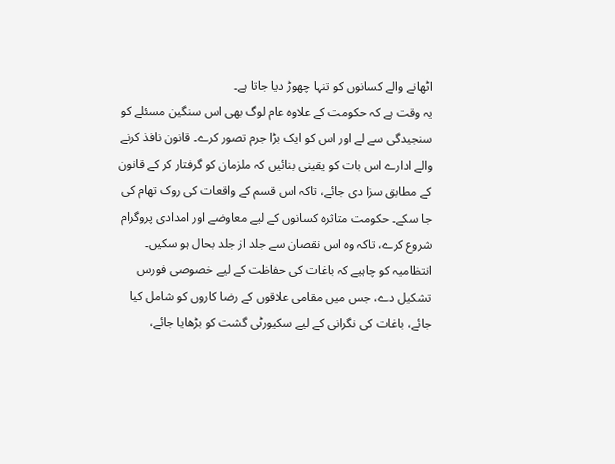اٹھانے والے کسانوں کو تنہا چھوڑ دیا جاتا ہے۔
یہ وقت ہے کہ حکومت کے علاوہ عام لوگ بھی اس سنگین مسئلے کو سنجیدگی سے لے اور اس کو ایک بڑا جرم تصور کرے۔ قانون نافذ کرنے والے ادارے اس بات کو یقینی بنائیں کہ ملزمان کو گرفتار کر کے قانون کے مطابق سزا دی جائے، تاکہ اس قسم کے واقعات کی روک تھام کی جا سکے۔ حکومت متاثرہ کسانوں کے لیے معاوضے اور امدادی پروگرام شروع کرے، تاکہ وہ اس نقصان سے جلد از جلد بحال ہو سکیں۔
انتظامیہ کو چاہیے کہ باغات کی حفاظت کے لیے خصوصی فورس تشکیل دے، جس میں مقامی علاقوں کے رضا کاروں کو شامل کیا جائے، باغات کی نگرانی کے لیے سکیورٹی گشت کو بڑھایا جائے،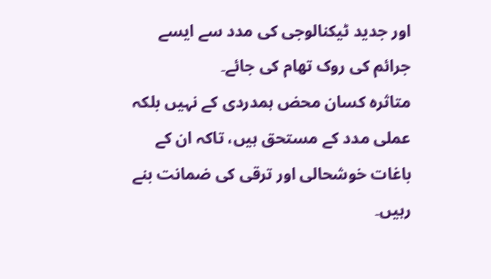اور جدید ٹیکنالوجی کی مدد سے ایسے جرائم کی روک تھام کی جائے۔
متاثرہ کسان محض ہمدردی کے نہیں بلکہ عملی مدد کے مستحق ہیں، تاکہ ان کے باغات خوشحالی اور ترقی کی ضمانت بنے رہیں۔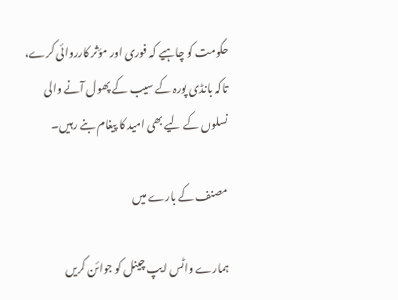حکومت کو چاہیے کہ فوری اور مؤثر کارروائی کرے، تاکہ بانڈی پورہ کے سیب کے پھول آنے والی نسلوں کے لیے بھی امید کا پیغام بنے رہیں۔

مصنف کے بارے میں

ہمارے واٹس ایپ چینل کو جوائن کریں